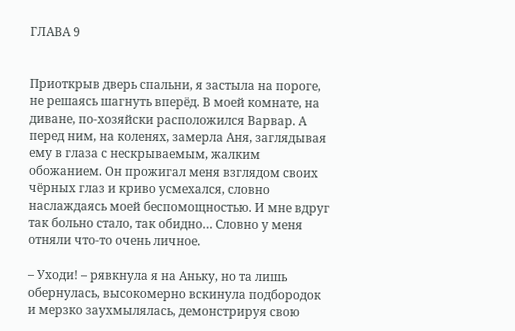ГЛАВА 9


Приоткрыв дверь спальни, я застыла на пороге, не решаясь шагнуть вперёд. В моей комнате, на диване, по-хозяйски расположился Варвар. А перед ним, на коленях, замерла Аня, заглядывая ему в глаза с нескрываемым, жалким обожанием. Он прожигал меня взглядом своих чёрных глаз и криво усмехался, словно наслаждаясь моей беспомощностью. И мне вдруг так больно стало, так обидно… Словно у меня отняли что-то очень личное.

– Уходи! – рявкнула я на Аньку, но та лишь обернулась, высокомерно вскинула подбородок и мерзко заухмылялась, демонстрируя свою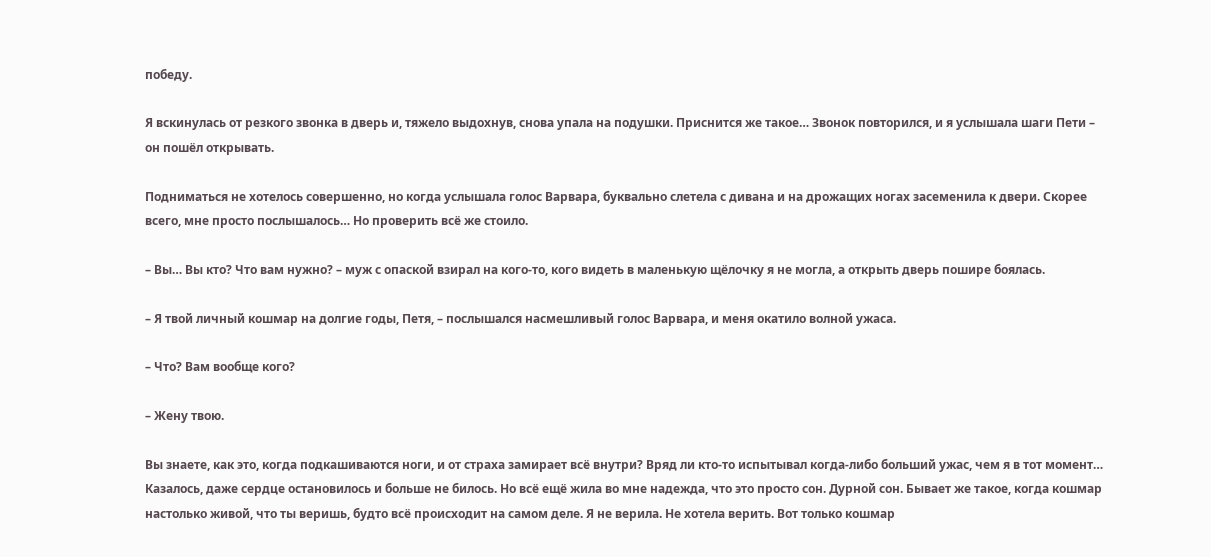победу.

Я вскинулась от резкого звонка в дверь и, тяжело выдохнув, снова упала на подушки. Приснится же такое… Звонок повторился, и я услышала шаги Пети – он пошёл открывать.

Подниматься не хотелось совершенно, но когда услышала голос Варвара, буквально слетела с дивана и на дрожащих ногах засеменила к двери. Скорее всего, мне просто послышалось… Но проверить всё же стоило.

– Вы… Вы кто? Что вам нужно? – муж с опаской взирал на кого-то, кого видеть в маленькую щёлочку я не могла, а открыть дверь пошире боялась.

– Я твой личный кошмар на долгие годы, Петя, – послышался насмешливый голос Варвара, и меня окатило волной ужаса.

– Что? Вам вообще кого?

– Жену твою.

Вы знаете, как это, когда подкашиваются ноги, и от страха замирает всё внутри? Вряд ли кто-то испытывал когда-либо больший ужас, чем я в тот момент… Казалось, даже сердце остановилось и больше не билось. Но всё ещё жила во мне надежда, что это просто сон. Дурной сон. Бывает же такое, когда кошмар настолько живой, что ты веришь, будто всё происходит на самом деле. Я не верила. Не хотела верить. Вот только кошмар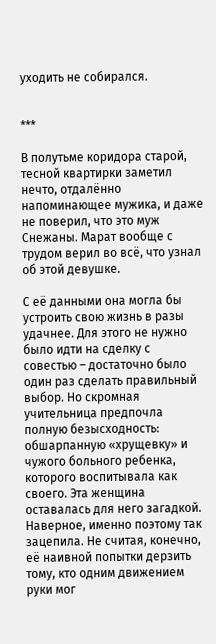уходить не собирался.


***

В полутьме коридора старой, тесной квартирки заметил нечто, отдалённо напоминающее мужика, и даже не поверил, что это муж Снежаны. Марат вообще с трудом верил во всё, что узнал об этой девушке.

С её данными она могла бы устроить свою жизнь в разы удачнее. Для этого не нужно было идти на сделку с совестью – достаточно было один раз сделать правильный выбор. Но скромная учительница предпочла полную безысходность: обшарпанную «хрущевку» и чужого больного ребенка, которого воспитывала как своего. Эта женщина оставалась для него загадкой. Наверное, именно поэтому так зацепила. Не считая, конечно, её наивной попытки дерзить тому, кто одним движением руки мог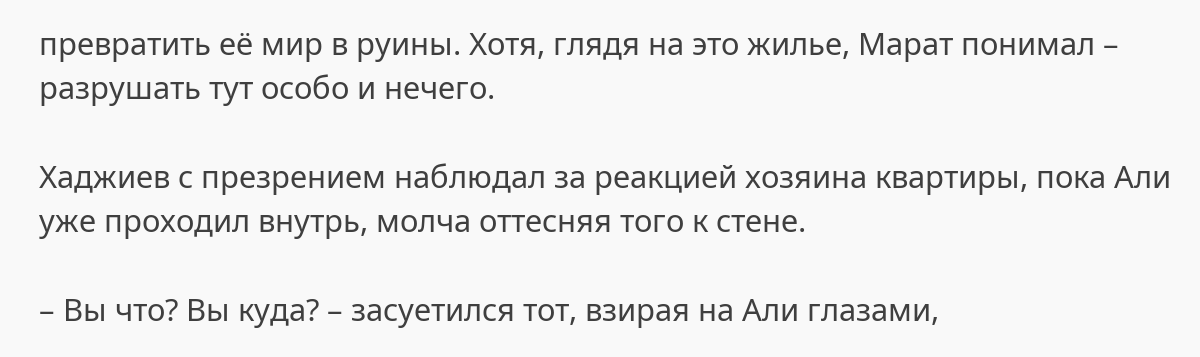превратить её мир в руины. Хотя, глядя на это жилье, Марат понимал – разрушать тут особо и нечего.

Хаджиев с презрением наблюдал за реакцией хозяина квартиры, пока Али уже проходил внутрь, молча оттесняя того к стене.

– Вы что? Вы куда? – засуетился тот, взирая на Али глазами,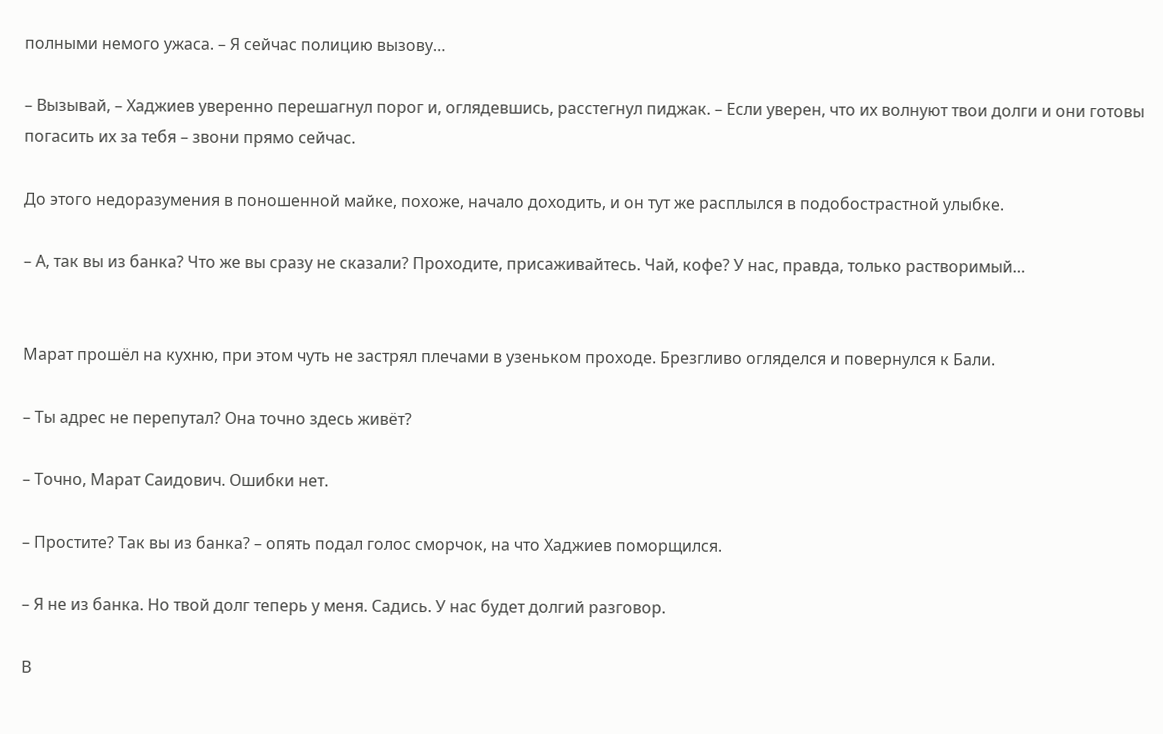полными немого ужаса. – Я сейчас полицию вызову…

– Вызывай, – Хаджиев уверенно перешагнул порог и, оглядевшись, расстегнул пиджак. – Если уверен, что их волнуют твои долги и они готовы погасить их за тебя – звони прямо сейчас.

До этого недоразумения в поношенной майке, похоже, начало доходить, и он тут же расплылся в подобострастной улыбке.

– А, так вы из банка? Что же вы сразу не сказали? Проходите, присаживайтесь. Чай, кофе? У нас, правда, только растворимый…


Марат прошёл на кухню, при этом чуть не застрял плечами в узеньком проходе. Брезгливо огляделся и повернулся к Бали.

– Ты адрес не перепутал? Она точно здесь живёт?

– Точно, Марат Саидович. Ошибки нет.

– Простите? Так вы из банка? – опять подал голос сморчок, на что Хаджиев поморщился.

– Я не из банка. Но твой долг теперь у меня. Садись. У нас будет долгий разговор.

В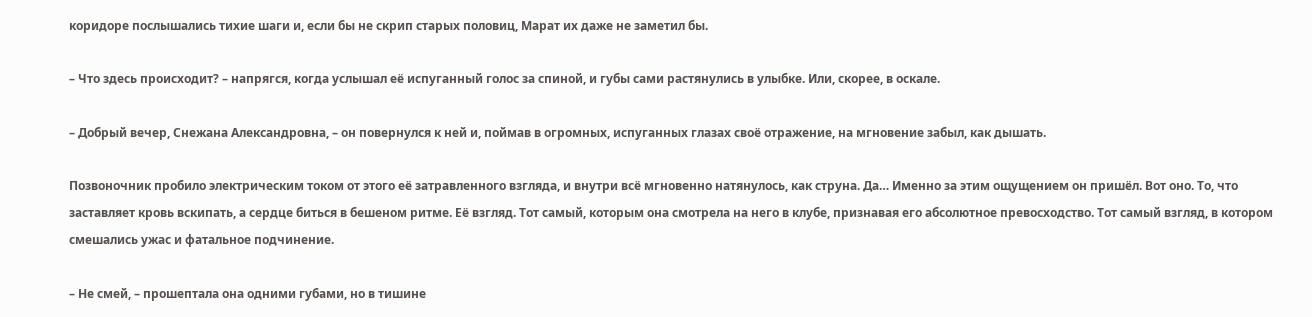коридоре послышались тихие шаги и, если бы не скрип старых половиц, Марат их даже не заметил бы.

– Что здесь происходит? – напрягся, когда услышал её испуганный голос за спиной, и губы сами растянулись в улыбке. Или, скорее, в оскале.

– Добрый вечер, Снежана Александровна, – он повернулся к ней и, поймав в огромных, испуганных глазах своё отражение, на мгновение забыл, как дышать.

Позвоночник пробило электрическим током от этого её затравленного взгляда, и внутри всё мгновенно натянулось, как струна. Да… Именно за этим ощущением он пришёл. Вот оно. То, что заставляет кровь вскипать, а сердце биться в бешеном ритме. Её взгляд. Тот самый, которым она смотрела на него в клубе, признавая его абсолютное превосходство. Тот самый взгляд, в котором смешались ужас и фатальное подчинение.

– Не смей, – прошептала она одними губами, но в тишине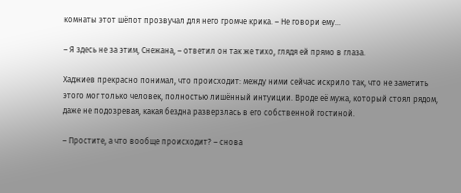комнаты этот шёпот прозвучал для него громче крика. – Не говори ему…

– Я здесь не за этим, Снежана, – ответил он так же тихо, глядя ей прямо в глаза.

Хаджиев прекрасно понимал, что происходит: между ними сейчас искрило так, что не заметить этого мог только человек, полностью лишённый интуиции. Вроде её мужа, который стоял рядом, даже не подозревая, какая бездна разверзлась в его собственной гостиной.

– Простите, а что вообще происходит? – снова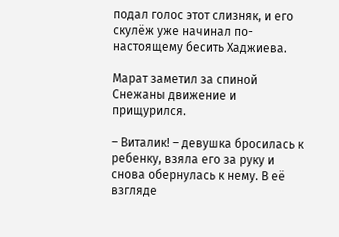подал голос этот слизняк, и его скулёж уже начинал по-настоящему бесить Хаджиева.

Марат заметил за спиной Снежаны движение и прищурился.

– Виталик! – девушка бросилась к ребенку, взяла его за руку и снова обернулась к нему. В её взгляде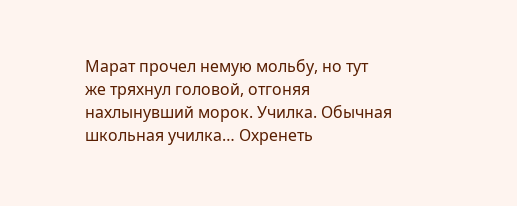Марат прочел немую мольбу, но тут же тряхнул головой, отгоняя нахлынувший морок. Училка. Обычная школьная училка… Охренеть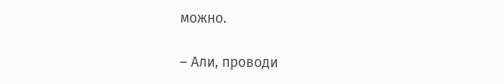можно.

– Али, проводи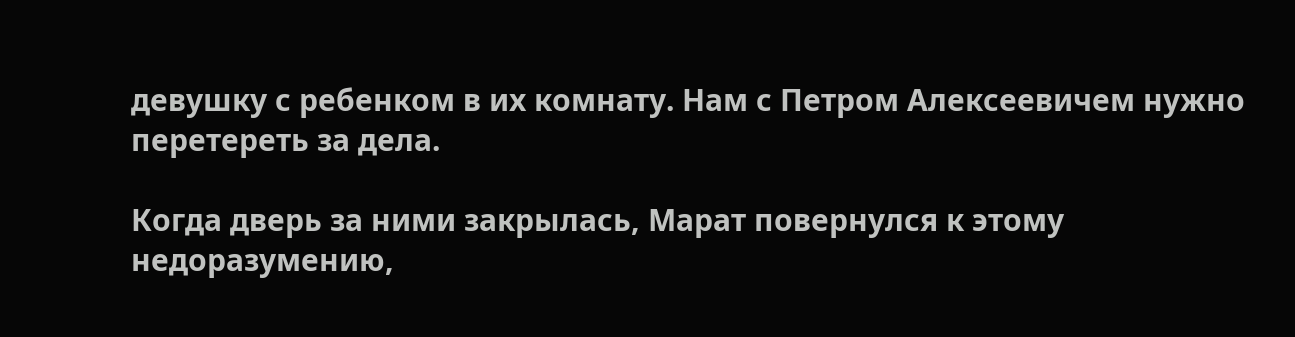девушку с ребенком в их комнату. Нам с Петром Алексеевичем нужно перетереть за дела.

Когда дверь за ними закрылась, Марат повернулся к этому недоразумению,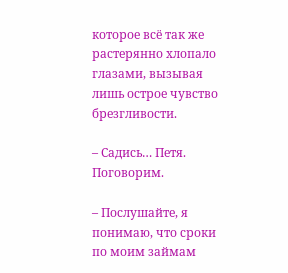которое всё так же растерянно хлопало глазами, вызывая лишь острое чувство брезгливости.

– Садись… Петя. Поговорим.

– Послушайте, я понимаю, что сроки по моим займам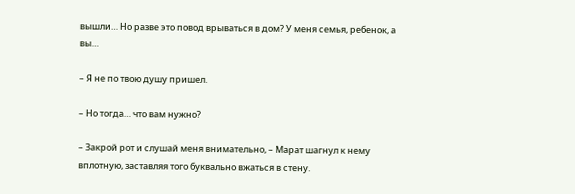вышли… Но разве это повод врываться в дом? У меня семья, ребенок, а вы…

– Я не по твою душу пришел.

– Но тогда… что вам нужно?

– Закрой рот и слушай меня внимательно, – Марат шагнул к нему вплотную, заставляя того буквально вжаться в стену.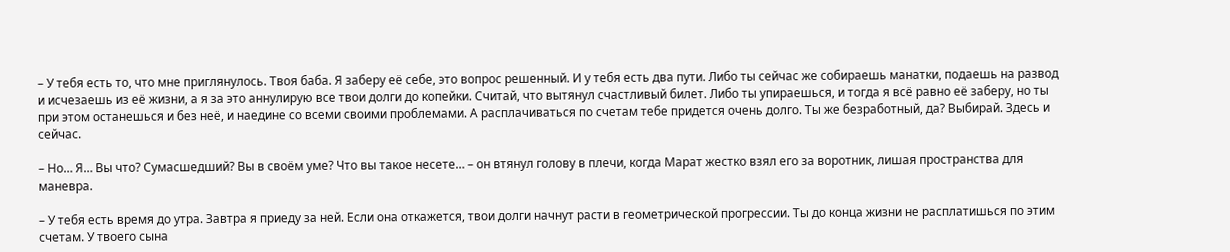– У тебя есть то, что мне приглянулось. Твоя баба. Я заберу её себе, это вопрос решенный. И у тебя есть два пути. Либо ты сейчас же собираешь манатки, подаешь на развод и исчезаешь из её жизни, а я за это аннулирую все твои долги до копейки. Считай, что вытянул счастливый билет. Либо ты упираешься, и тогда я всё равно её заберу, но ты при этом останешься и без неё, и наедине со всеми своими проблемами. А расплачиваться по счетам тебе придется очень долго. Ты же безработный, да? Выбирай. Здесь и сейчас.

– Но… Я… Вы что? Сумасшедший? Вы в своём уме? Что вы такое несете… – он втянул голову в плечи, когда Марат жестко взял его за воротник, лишая пространства для маневра.

– У тебя есть время до утра. Завтра я приеду за ней. Если она откажется, твои долги начнут расти в геометрической прогрессии. Ты до конца жизни не расплатишься по этим счетам. У твоего сына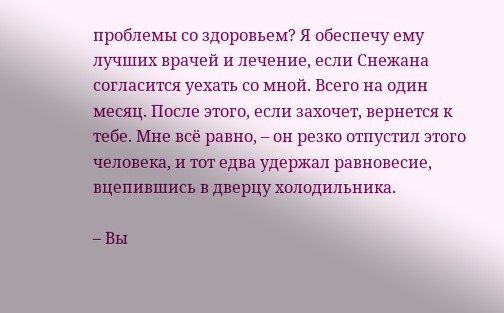проблемы со здоровьем? Я обеспечу ему лучших врачей и лечение, если Снежана согласится уехать со мной. Всего на один месяц. После этого, если захочет, вернется к тебе. Мне всё равно, – он резко отпустил этого человека, и тот едва удержал равновесие, вцепившись в дверцу холодильника.

– Вы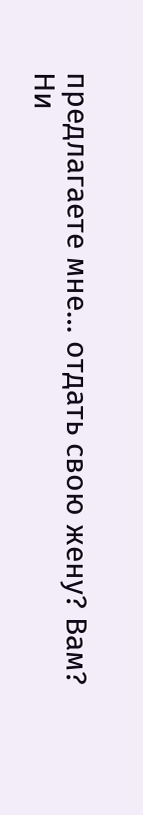предлагаете мне… отдать свою жену? Вам? Ни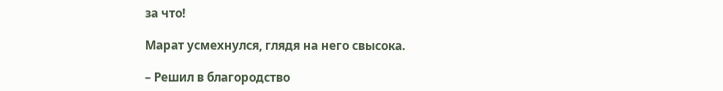за что!

Марат усмехнулся, глядя на него свысока.

– Решил в благородство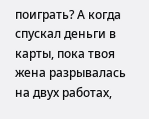поиграть? А когда спускал деньги в карты, пока твоя жена разрывалась на двух работах,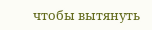чтобы вытянуть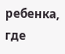ребенка, где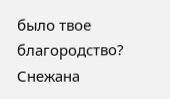было твое благородство? Снежана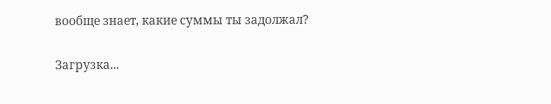вообще знает, какие суммы ты задолжал?

Загрузка...